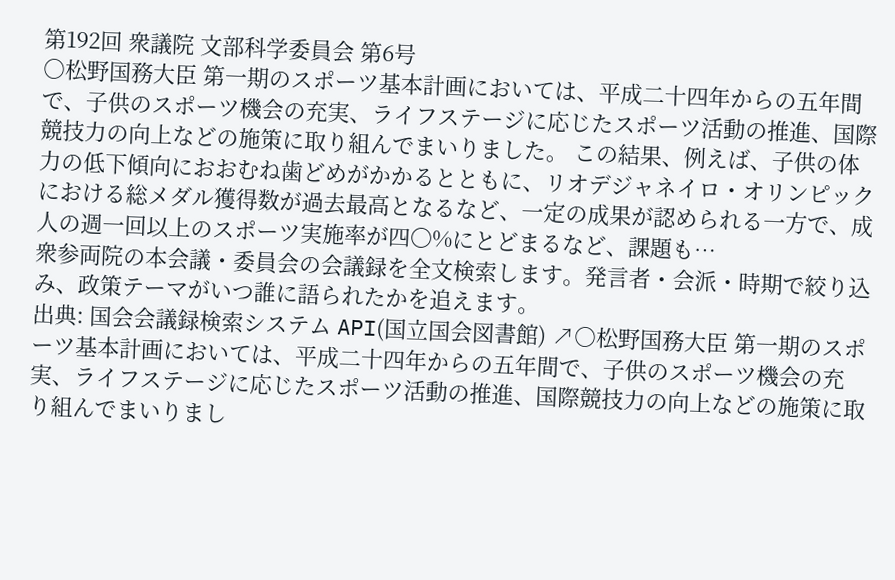第192回 衆議院 文部科学委員会 第6号
○松野国務大臣 第一期のスポーツ基本計画においては、平成二十四年からの五年間で、子供のスポーツ機会の充実、ライフステージに応じたスポーツ活動の推進、国際競技力の向上などの施策に取り組んでまいりました。 この結果、例えば、子供の体力の低下傾向におおむね歯どめがかかるとともに、リオデジャネイロ・オリンピックにおける総メダル獲得数が過去最高となるなど、一定の成果が認められる一方で、成人の週一回以上のスポーツ実施率が四〇%にとどまるなど、課題も…
衆参両院の本会議・委員会の会議録を全文検索します。発言者・会派・時期で絞り込み、政策テーマがいつ誰に語られたかを追えます。
出典: 国会会議録検索システム API(国立国会図書館) ↗○松野国務大臣 第一期のスポーツ基本計画においては、平成二十四年からの五年間で、子供のスポーツ機会の充実、ライフステージに応じたスポーツ活動の推進、国際競技力の向上などの施策に取り組んでまいりまし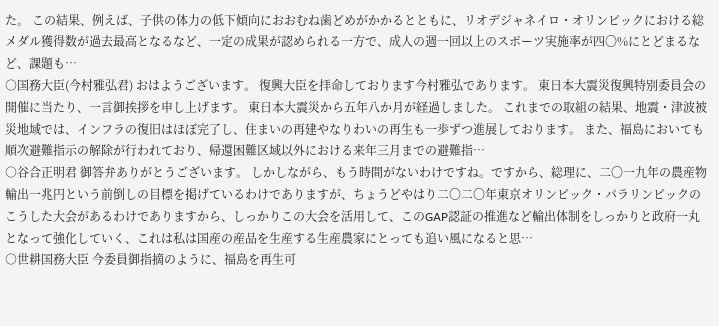た。 この結果、例えば、子供の体力の低下傾向におおむね歯どめがかかるとともに、リオデジャネイロ・オリンピックにおける総メダル獲得数が過去最高となるなど、一定の成果が認められる一方で、成人の週一回以上のスポーツ実施率が四〇%にとどまるなど、課題も…
○国務大臣(今村雅弘君) おはようございます。 復興大臣を拝命しております今村雅弘であります。 東日本大震災復興特別委員会の開催に当たり、一言御挨拶を申し上げます。 東日本大震災から五年八か月が経過しました。 これまでの取組の結果、地震・津波被災地域では、インフラの復旧はほぼ完了し、住まいの再建やなりわいの再生も一歩ずつ進展しております。 また、福島においても順次避難指示の解除が行われており、帰還困難区域以外における来年三月までの避難指…
○谷合正明君 御答弁ありがとうございます。 しかしながら、もう時間がないわけですね。ですから、総理に、二〇一九年の農産物輸出一兆円という前倒しの目標を掲げているわけでありますが、ちょうどやはり二〇二〇年東京オリンピック・パラリンピックのこうした大会があるわけでありますから、しっかりこの大会を活用して、このGAP認証の推進など輸出体制をしっかりと政府一丸となって強化していく、これは私は国産の産品を生産する生産農家にとっても追い風になると思…
○世耕国務大臣 今委員御指摘のように、福島を再生可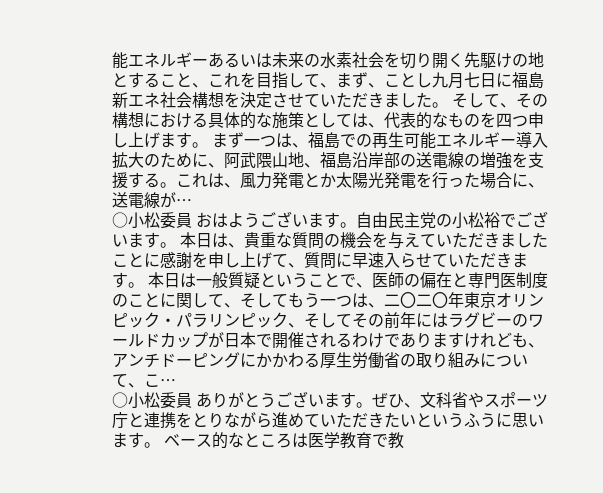能エネルギーあるいは未来の水素社会を切り開く先駆けの地とすること、これを目指して、まず、ことし九月七日に福島新エネ社会構想を決定させていただきました。 そして、その構想における具体的な施策としては、代表的なものを四つ申し上げます。 まず一つは、福島での再生可能エネルギー導入拡大のために、阿武隈山地、福島沿岸部の送電線の増強を支援する。これは、風力発電とか太陽光発電を行った場合に、送電線が…
○小松委員 おはようございます。自由民主党の小松裕でございます。 本日は、貴重な質問の機会を与えていただきましたことに感謝を申し上げて、質問に早速入らせていただきます。 本日は一般質疑ということで、医師の偏在と専門医制度のことに関して、そしてもう一つは、二〇二〇年東京オリンピック・パラリンピック、そしてその前年にはラグビーのワールドカップが日本で開催されるわけでありますけれども、アンチドーピングにかかわる厚生労働省の取り組みについて、こ…
○小松委員 ありがとうございます。ぜひ、文科省やスポーツ庁と連携をとりながら進めていただきたいというふうに思います。 ベース的なところは医学教育で教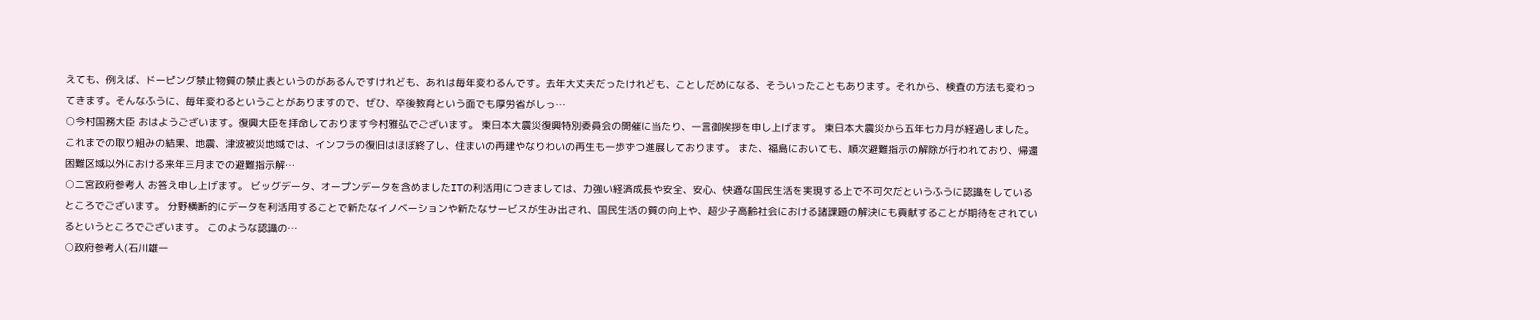えても、例えば、ドーピング禁止物質の禁止表というのがあるんですけれども、あれは毎年変わるんです。去年大丈夫だったけれども、ことしだめになる、そういったこともあります。それから、検査の方法も変わってきます。そんなふうに、毎年変わるということがありますので、ぜひ、卒後教育という面でも厚労省がしっ…
○今村国務大臣 おはようございます。復興大臣を拝命しております今村雅弘でございます。 東日本大震災復興特別委員会の開催に当たり、一言御挨拶を申し上げます。 東日本大震災から五年七カ月が経過しました。 これまでの取り組みの結果、地震、津波被災地域では、インフラの復旧はほぼ終了し、住まいの再建やなりわいの再生も一歩ずつ進展しております。 また、福島においても、順次避難指示の解除が行われており、帰還困難区域以外における来年三月までの避難指示解…
○二宮政府参考人 お答え申し上げます。 ビッグデータ、オープンデータを含めましたITの利活用につきましては、力強い経済成長や安全、安心、快適な国民生活を実現する上で不可欠だというふうに認識をしているところでございます。 分野横断的にデータを利活用することで新たなイノベーションや新たなサービスが生み出され、国民生活の質の向上や、超少子高齢社会における諸課題の解決にも貢献することが期待をされているというところでございます。 このような認識の…
○政府参考人(石川雄一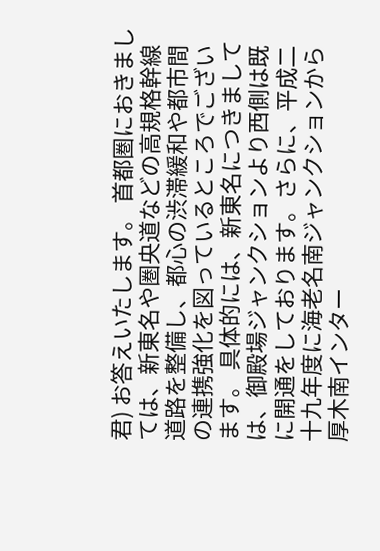君) お答えいたします。 首都圏におきましては、新東名や圏央道などの高規格幹線道路を整備し、都心の渋滞緩和や都市間の連携強化を図っているところでございます。 具体的には、新東名につきましては、御殿場ジャンクションより西側は既に開通をしております。さらに、平成二十九年度に海老名南ジャンクションから厚木南インター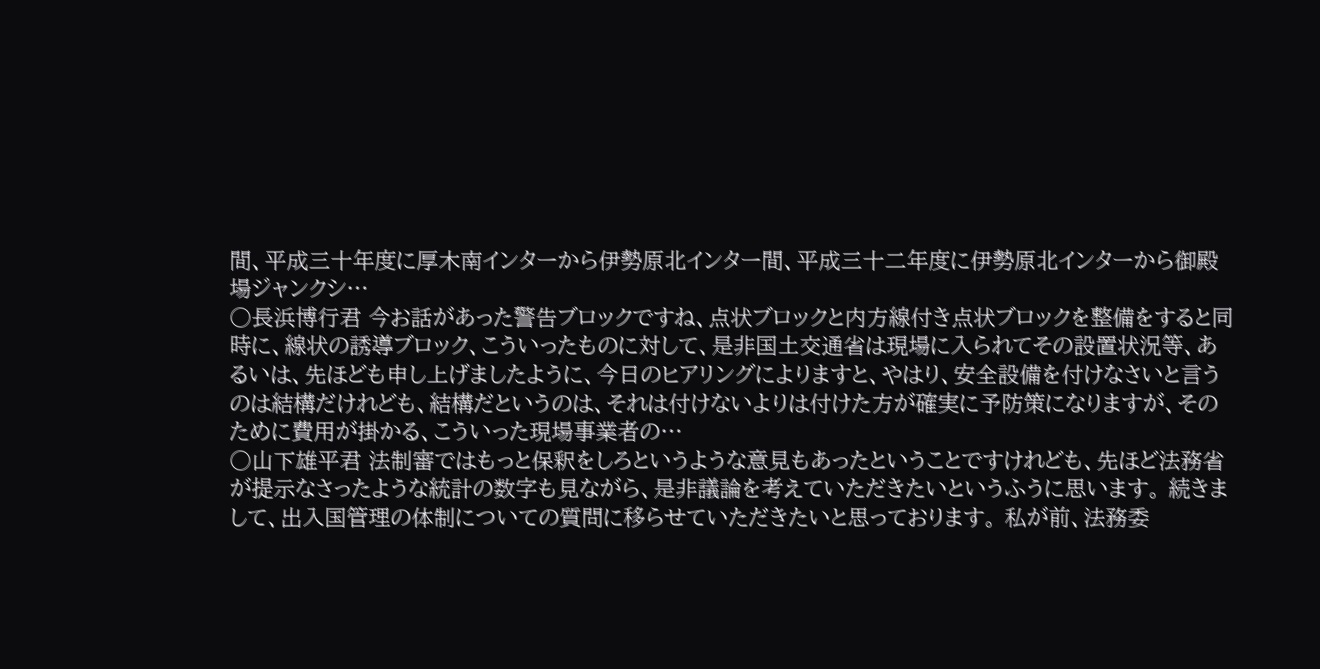間、平成三十年度に厚木南インターから伊勢原北インター間、平成三十二年度に伊勢原北インターから御殿場ジャンクシ…
○長浜博行君 今お話があった警告ブロックですね、点状ブロックと内方線付き点状ブロックを整備をすると同時に、線状の誘導ブロック、こういったものに対して、是非国土交通省は現場に入られてその設置状況等、あるいは、先ほども申し上げましたように、今日のヒアリングによりますと、やはり、安全設備を付けなさいと言うのは結構だけれども、結構だというのは、それは付けないよりは付けた方が確実に予防策になりますが、そのために費用が掛かる、こういった現場事業者の…
○山下雄平君 法制審ではもっと保釈をしろというような意見もあったということですけれども、先ほど法務省が提示なさったような統計の数字も見ながら、是非議論を考えていただきたいというふうに思います。 続きまして、出入国管理の体制についての質問に移らせていただきたいと思っております。 私が前、法務委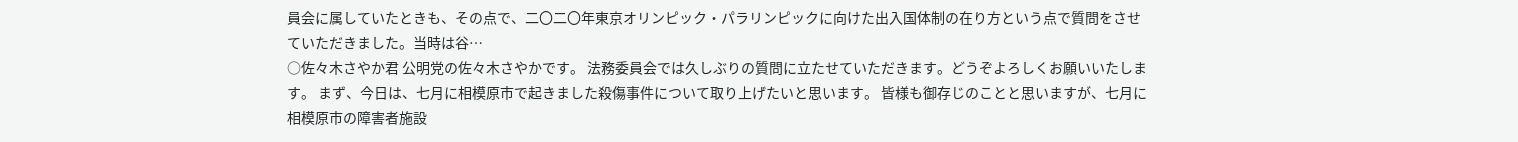員会に属していたときも、その点で、二〇二〇年東京オリンピック・パラリンピックに向けた出入国体制の在り方という点で質問をさせていただきました。当時は谷…
○佐々木さやか君 公明党の佐々木さやかです。 法務委員会では久しぶりの質問に立たせていただきます。どうぞよろしくお願いいたします。 まず、今日は、七月に相模原市で起きました殺傷事件について取り上げたいと思います。 皆様も御存じのことと思いますが、七月に相模原市の障害者施設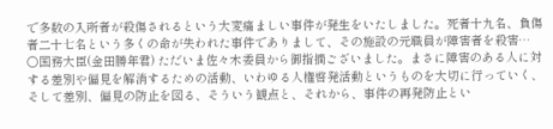で多数の入所者が殺傷されるという大変痛ましい事件が発生をいたしました。死者十九名、負傷者二十七名という多くの命が失われた事件でありまして、その施設の元職員が障害者を殺害…
○国務大臣(金田勝年君) ただいま佐々木委員から御指摘ございました。まさに障害のある人に対する差別や偏見を解消するための活動、いわゆる人権啓発活動というものを大切に行っていく、そして差別、偏見の防止を図る、そういう観点と、それから、事件の再発防止とい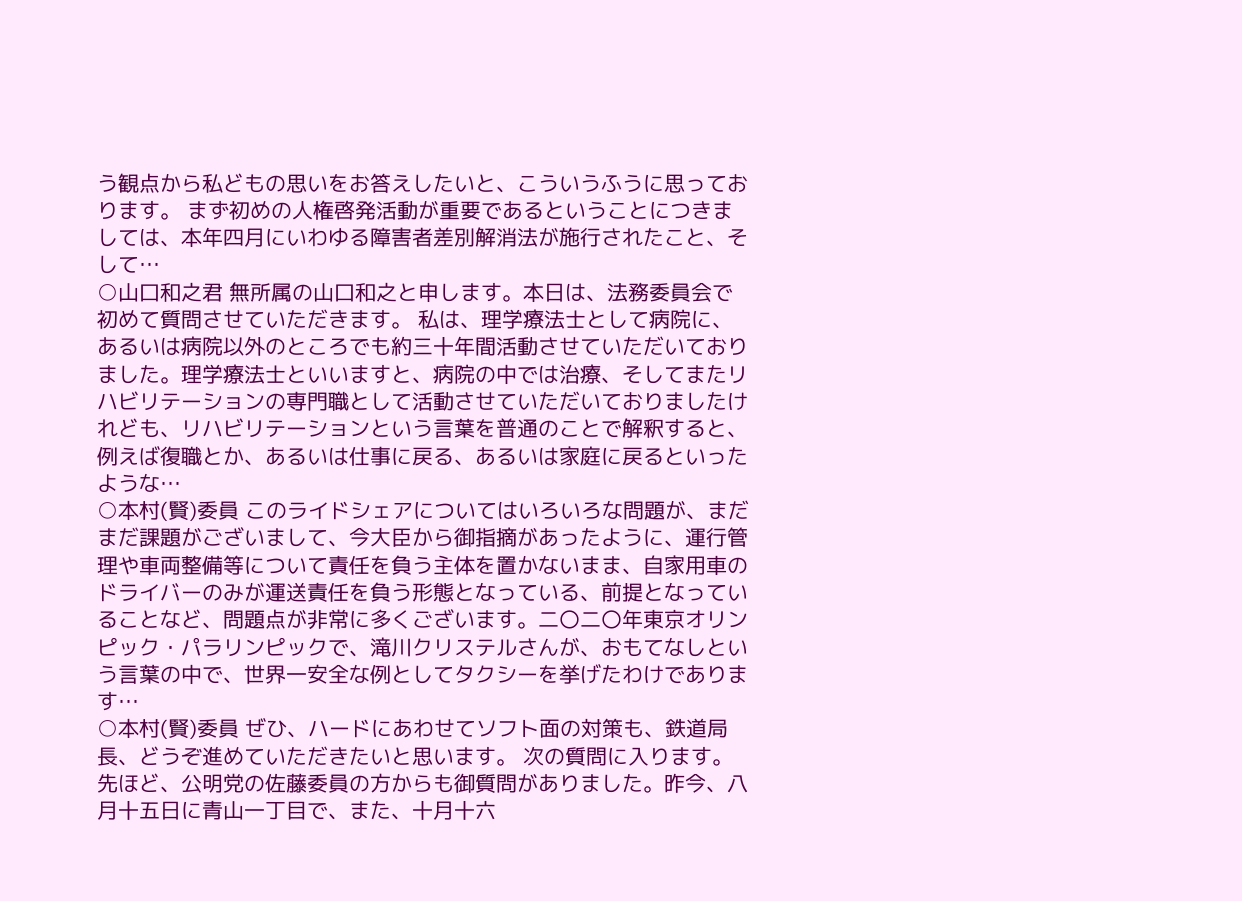う観点から私どもの思いをお答えしたいと、こういうふうに思っております。 まず初めの人権啓発活動が重要であるということにつきましては、本年四月にいわゆる障害者差別解消法が施行されたこと、そして…
○山口和之君 無所属の山口和之と申します。本日は、法務委員会で初めて質問させていただきます。 私は、理学療法士として病院に、あるいは病院以外のところでも約三十年間活動させていただいておりました。理学療法士といいますと、病院の中では治療、そしてまたリハビリテーションの専門職として活動させていただいておりましたけれども、リハビリテーションという言葉を普通のことで解釈すると、例えば復職とか、あるいは仕事に戻る、あるいは家庭に戻るといったような…
○本村(賢)委員 このライドシェアについてはいろいろな問題が、まだまだ課題がございまして、今大臣から御指摘があったように、運行管理や車両整備等について責任を負う主体を置かないまま、自家用車のドライバーのみが運送責任を負う形態となっている、前提となっていることなど、問題点が非常に多くございます。二〇二〇年東京オリンピック・パラリンピックで、滝川クリステルさんが、おもてなしという言葉の中で、世界一安全な例としてタクシーを挙げたわけであります…
○本村(賢)委員 ぜひ、ハードにあわせてソフト面の対策も、鉄道局長、どうぞ進めていただきたいと思います。 次の質問に入ります。 先ほど、公明党の佐藤委員の方からも御質問がありました。昨今、八月十五日に青山一丁目で、また、十月十六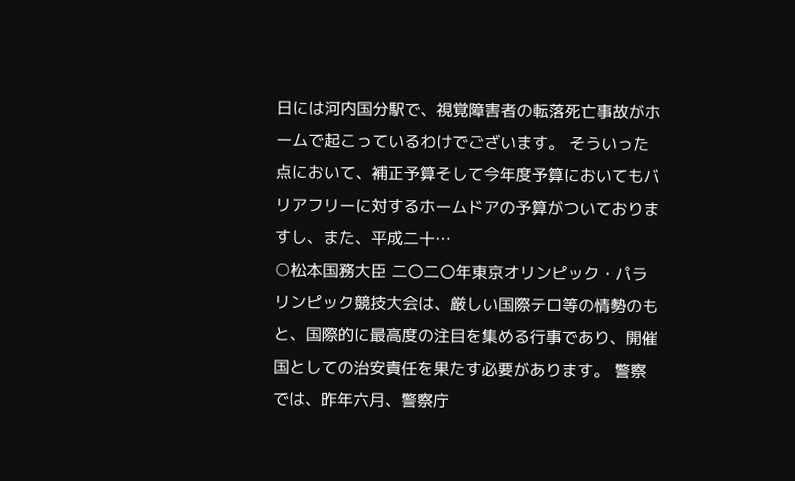日には河内国分駅で、視覚障害者の転落死亡事故がホームで起こっているわけでございます。 そういった点において、補正予算そして今年度予算においてもバリアフリーに対するホームドアの予算がついておりますし、また、平成二十…
○松本国務大臣 二〇二〇年東京オリンピック・パラリンピック競技大会は、厳しい国際テロ等の情勢のもと、国際的に最高度の注目を集める行事であり、開催国としての治安責任を果たす必要があります。 警察では、昨年六月、警察庁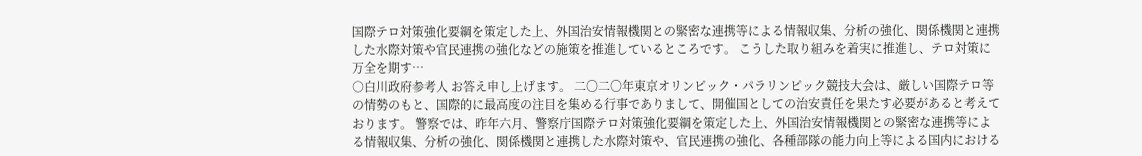国際テロ対策強化要綱を策定した上、外国治安情報機関との緊密な連携等による情報収集、分析の強化、関係機関と連携した水際対策や官民連携の強化などの施策を推進しているところです。 こうした取り組みを着実に推進し、テロ対策に万全を期す…
○白川政府参考人 お答え申し上げます。 二〇二〇年東京オリンピック・パラリンピック競技大会は、厳しい国際テロ等の情勢のもと、国際的に最高度の注目を集める行事でありまして、開催国としての治安責任を果たす必要があると考えております。 警察では、昨年六月、警察庁国際テロ対策強化要綱を策定した上、外国治安情報機関との緊密な連携等による情報収集、分析の強化、関係機関と連携した水際対策や、官民連携の強化、各種部隊の能力向上等による国内における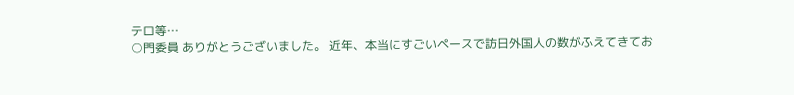テロ等…
○門委員 ありがとうございました。 近年、本当にすごいペースで訪日外国人の数がふえてきてお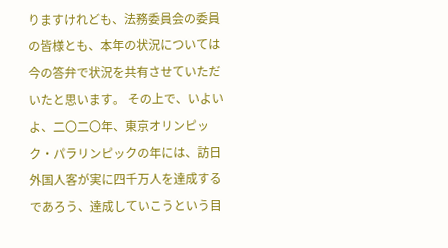りますけれども、法務委員会の委員の皆様とも、本年の状況については今の答弁で状況を共有させていただいたと思います。 その上で、いよいよ、二〇二〇年、東京オリンピック・パラリンピックの年には、訪日外国人客が実に四千万人を達成するであろう、達成していこうという目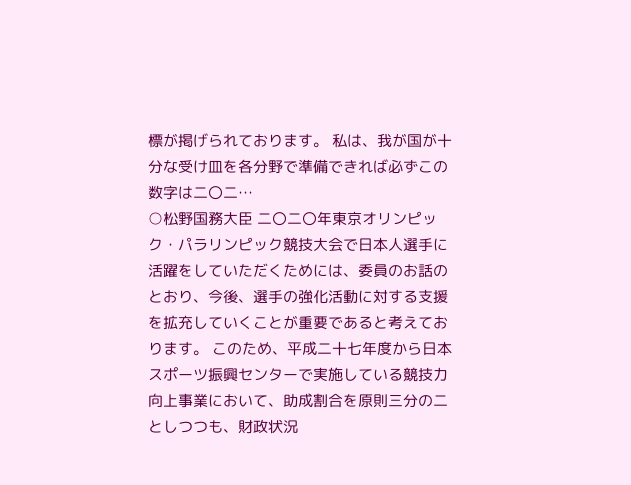標が掲げられております。 私は、我が国が十分な受け皿を各分野で準備できれば必ずこの数字は二〇二…
○松野国務大臣 二〇二〇年東京オリンピック・パラリンピック競技大会で日本人選手に活躍をしていただくためには、委員のお話のとおり、今後、選手の強化活動に対する支援を拡充していくことが重要であると考えております。 このため、平成二十七年度から日本スポーツ振興センターで実施している競技力向上事業において、助成割合を原則三分の二としつつも、財政状況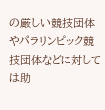の厳しい競技団体やパラリンピック競技団体などに対しては助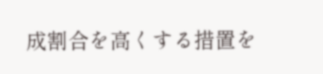成割合を高くする措置を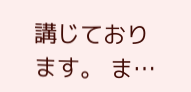講じております。 ま…